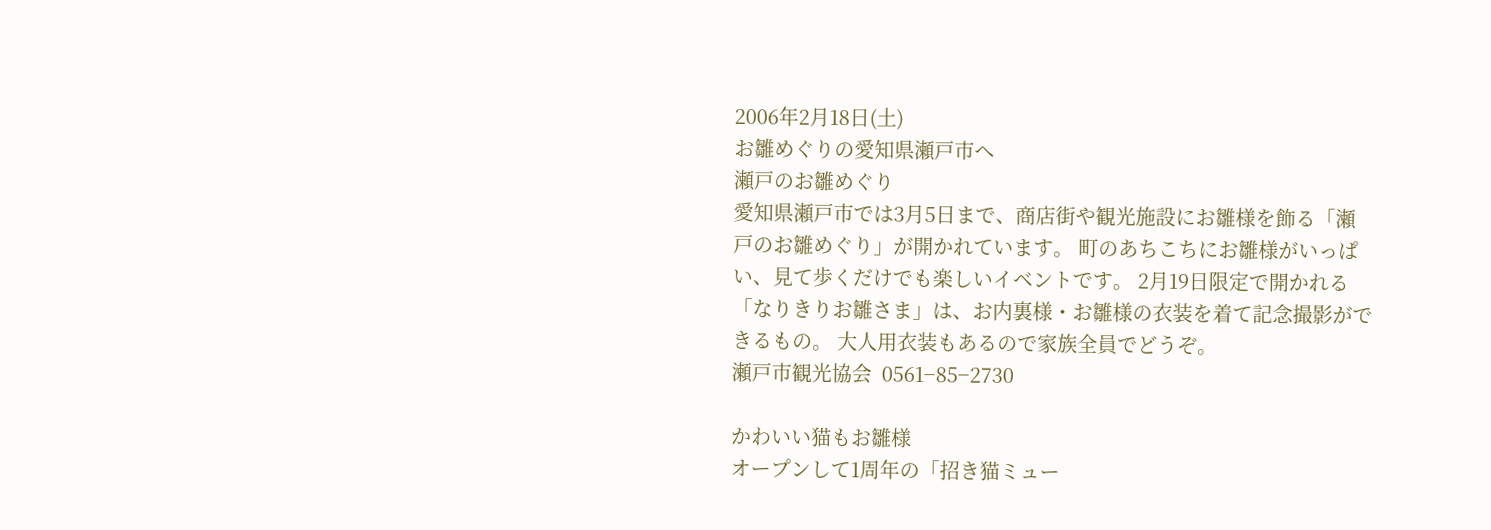2006年2月18日(土)
お雛めぐりの愛知県瀬戸市へ
瀬戸のお雛めぐり
愛知県瀬戸市では3月5日まで、商店街や観光施設にお雛様を飾る「瀬戸のお雛めぐり」が開かれています。 町のあちこちにお雛様がいっぱい、見て歩くだけでも楽しいイベントです。 2月19日限定で開かれる「なりきりお雛さま」は、お内裏様・お雛様の衣装を着て記念撮影ができるもの。 大人用衣装もあるので家族全員でどうぞ。
瀬戸市観光協会  0561−85−2730

かわいい猫もお雛様
オープンして1周年の「招き猫ミュー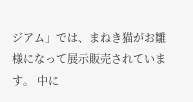ジアム」では、まねき猫がお雛様になって展示販売されています。 中に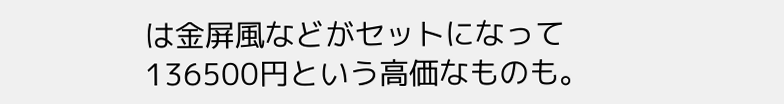は金屏風などがセットになって136500円という高価なものも。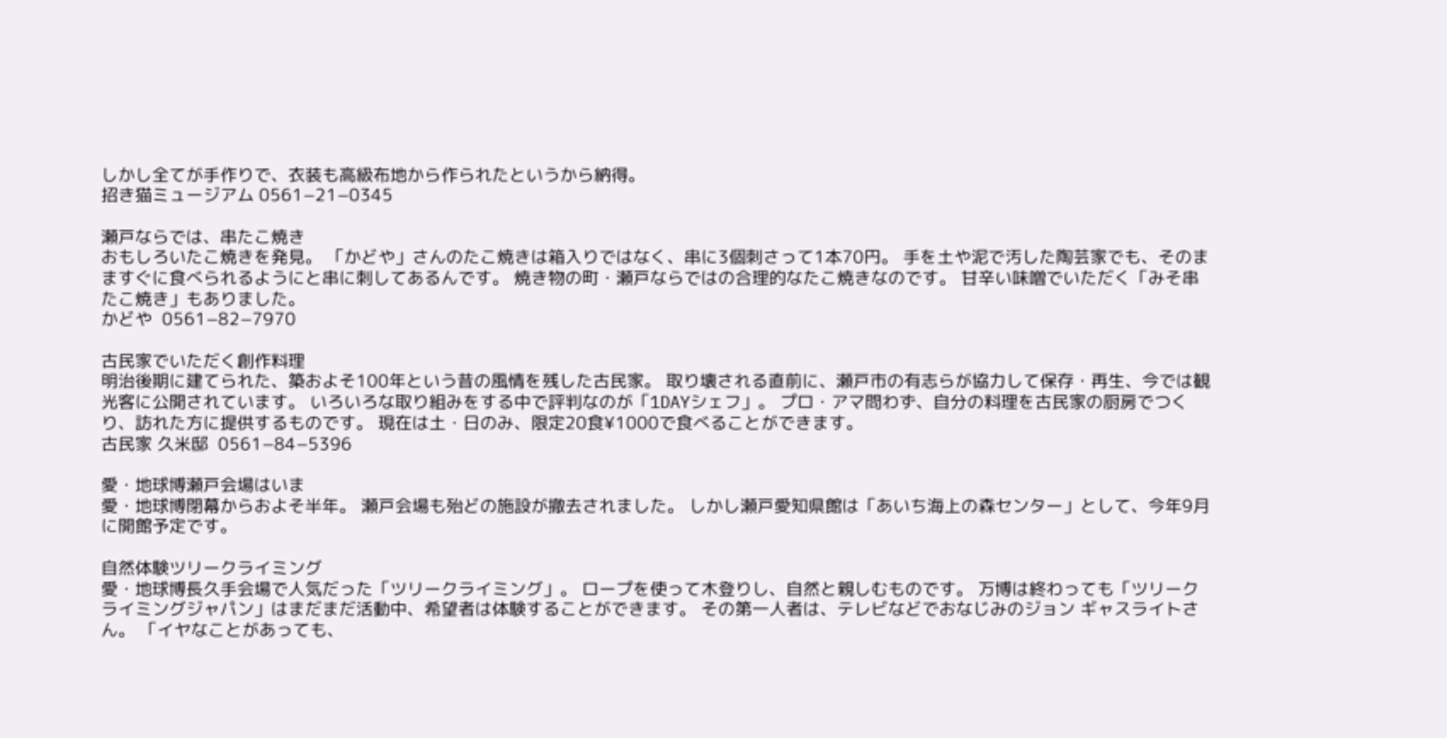しかし全てが手作りで、衣装も高級布地から作られたというから納得。
招き猫ミュージアム 0561−21−0345

瀬戸ならでは、串たこ焼き
おもしろいたこ焼きを発見。 「かどや」さんのたこ焼きは箱入りではなく、串に3個刺さって1本70円。 手を土や泥で汚した陶芸家でも、そのまますぐに食べられるようにと串に刺してあるんです。 焼き物の町・瀬戸ならではの合理的なたこ焼きなのです。 甘辛い味噌でいただく「みそ串たこ焼き」もありました。
かどや  0561−82−7970

古民家でいただく創作料理
明治後期に建てられた、築およそ100年という昔の風情を残した古民家。 取り壊される直前に、瀬戸市の有志らが協力して保存・再生、今では観光客に公開されています。 いろいろな取り組みをする中で評判なのが「1DAYシェフ」。 プロ・アマ問わず、自分の料理を古民家の厨房でつくり、訪れた方に提供するものです。 現在は土・日のみ、限定20食¥1000で食べることができます。
古民家 久米邸  0561−84−5396

愛・地球博瀬戸会場はいま
愛・地球博閉幕からおよそ半年。 瀬戸会場も殆どの施設が撤去されました。 しかし瀬戸愛知県館は「あいち海上の森センター」として、今年9月に開館予定です。

自然体験ツリークライミング
愛・地球博長久手会場で人気だった「ツリークライミング」。 ロープを使って木登りし、自然と親しむものです。 万博は終わっても「ツリークライミングジャパン」はまだまだ活動中、希望者は体験することができます。 その第一人者は、テレビなどでおなじみのジョン ギャスライトさん。 「イヤなことがあっても、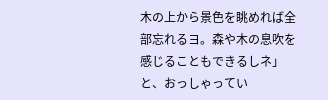木の上から景色を眺めれば全部忘れるヨ。森や木の息吹を感じることもできるしネ」と、おっしゃってい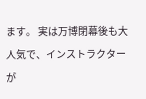ます。 実は万博閉幕後も大人気で、インストラクターが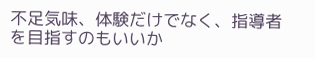不足気味、体験だけでなく、指導者を目指すのもいいか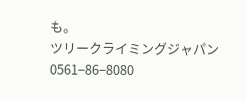も。
ツリークライミングジャパン 0561−86−8080